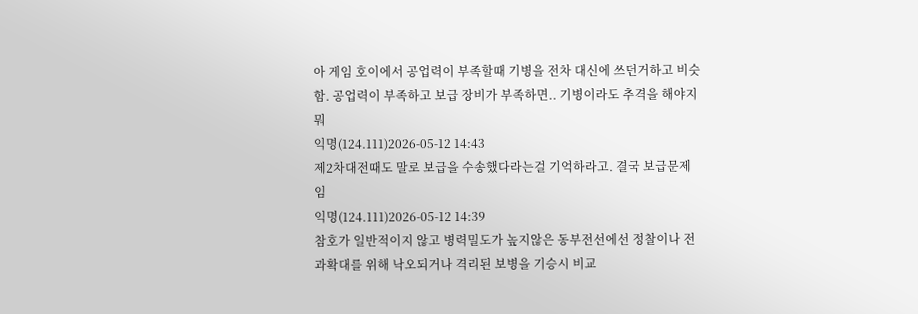아 게임 호이에서 공업력이 부족할때 기병을 전차 대신에 쓰던거하고 비슷함. 공업력이 부족하고 보급 장비가 부족하면.. 기병이라도 추격을 해야지 뭐
익명(124.111)2026-05-12 14:43
제2차대전때도 말로 보급을 수송했다라는걸 기억하라고. 결국 보급문제임
익명(124.111)2026-05-12 14:39
참호가 일반적이지 않고 병력밀도가 높지않은 동부전선에선 정찰이나 전과확대를 위해 낙오되거나 격리된 보병을 기승시 비교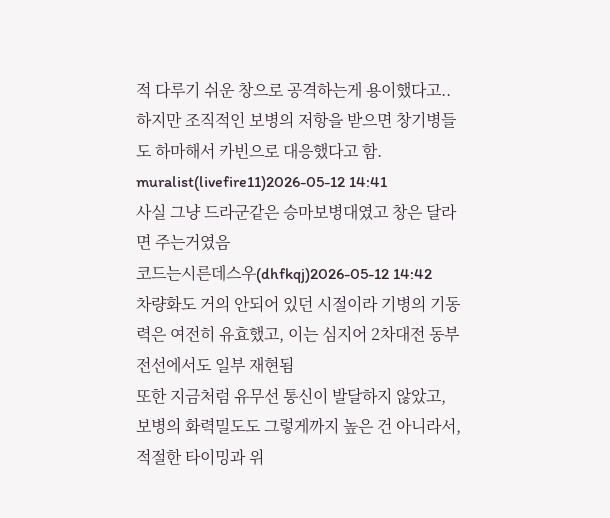적 다루기 쉬운 창으로 공격하는게 용이했다고..하지만 조직적인 보병의 저항을 받으면 창기병들도 하마해서 카빈으로 대응했다고 함.
muralist(livefire11)2026-05-12 14:41
사실 그냥 드라군같은 승마보병대였고 창은 달라면 주는거였음
코드는시른데스우(dhfkqj)2026-05-12 14:42
차량화도 거의 안되어 있던 시절이라 기병의 기동력은 여전히 유효했고, 이는 심지어 2차대전 동부전선에서도 일부 재현됨
또한 지금처럼 유무선 통신이 발달하지 않았고, 보병의 화력밀도도 그렇게까지 높은 건 아니라서, 적절한 타이밍과 위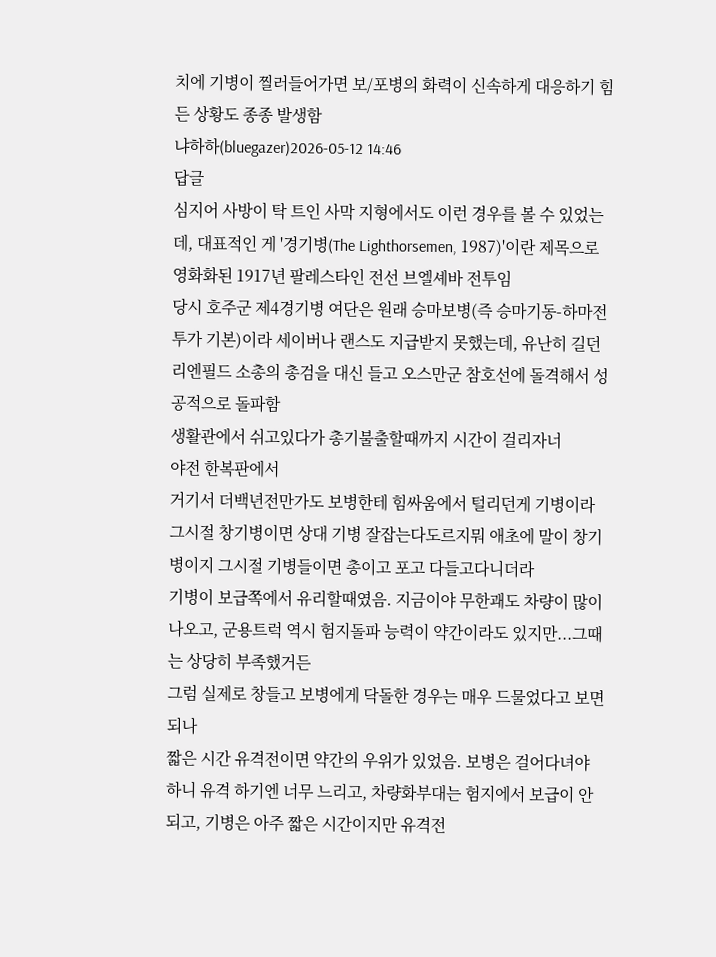치에 기병이 찔러들어가면 보/포병의 화력이 신속하게 대응하기 힘든 상황도 종종 발생함
냐하하(bluegazer)2026-05-12 14:46
답글
심지어 사방이 탁 트인 사막 지형에서도 이런 경우를 볼 수 있었는데, 대표적인 게 '경기병(The Lighthorsemen, 1987)'이란 제목으로 영화화된 1917년 팔레스타인 전선 브엘셰바 전투임
당시 호주군 제4경기병 여단은 원래 승마보병(즉 승마기동-하마전투가 기본)이라 세이버나 랜스도 지급받지 못했는데, 유난히 길던 리엔필드 소총의 총검을 대신 들고 오스만군 참호선에 돌격해서 성공적으로 돌파함
생활관에서 쉬고있다가 총기불출할때까지 시간이 걸리자너
야전 한복판에서
거기서 더백년전만가도 보병한테 힘싸움에서 털리던게 기병이라 그시절 창기병이면 상대 기병 잘잡는다도르지뭐 애초에 말이 창기병이지 그시절 기병들이면 총이고 포고 다들고다니더라
기병이 보급쪽에서 유리할때였음. 지금이야 무한괘도 차량이 많이 나오고, 군용트럭 역시 험지돌파 능력이 약간이라도 있지만...그때는 상당히 부족했거든
그럼 실제로 창들고 보병에게 닥돌한 경우는 매우 드물었다고 보면 되나
짧은 시간 유격전이면 약간의 우위가 있었음. 보병은 걸어다녀야 하니 유격 하기엔 너무 느리고, 차량화부대는 험지에서 보급이 안되고, 기병은 아주 짧은 시간이지만 유격전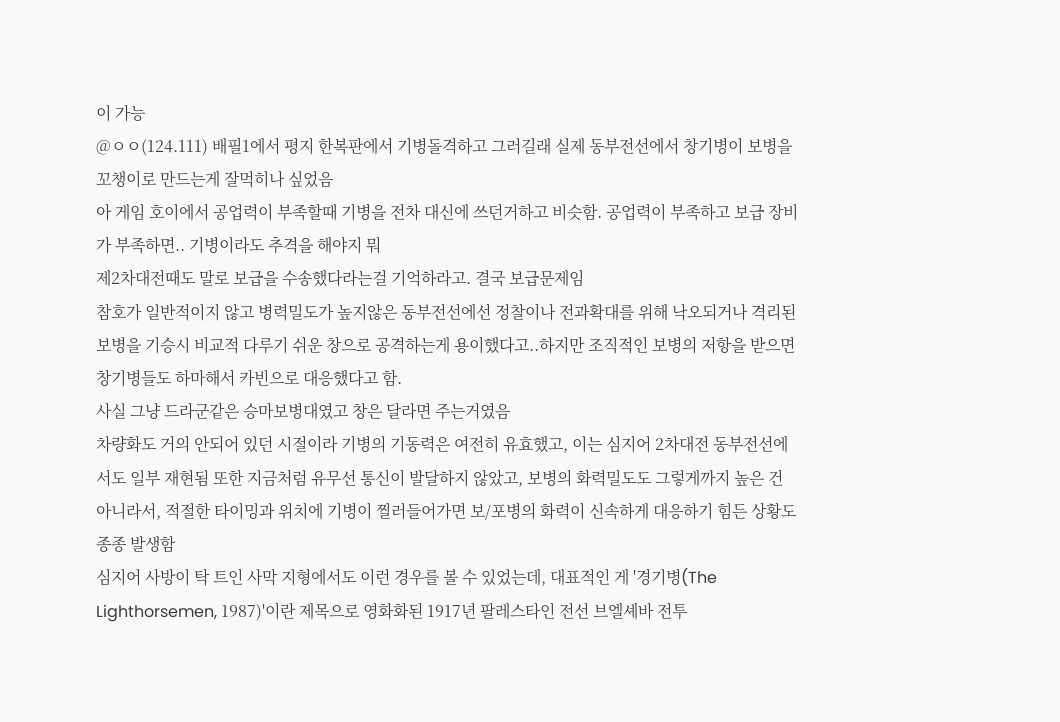이 가능
@ㅇㅇ(124.111) 배필1에서 평지 한복판에서 기병돌격하고 그러길래 실제 동부전선에서 창기병이 보병을 꼬챙이로 만드는게 잘먹히나 싶었음
아 게임 호이에서 공업력이 부족할때 기병을 전차 대신에 쓰던거하고 비슷함. 공업력이 부족하고 보급 장비가 부족하면.. 기병이라도 추격을 해야지 뭐
제2차대전때도 말로 보급을 수송했다라는걸 기억하라고. 결국 보급문제임
참호가 일반적이지 않고 병력밀도가 높지않은 동부전선에선 정찰이나 전과확대를 위해 낙오되거나 격리된 보병을 기승시 비교적 다루기 쉬운 창으로 공격하는게 용이했다고..하지만 조직적인 보병의 저항을 받으면 창기병들도 하마해서 카빈으로 대응했다고 함.
사실 그냥 드라군같은 승마보병대였고 창은 달라면 주는거였음
차량화도 거의 안되어 있던 시절이라 기병의 기동력은 여전히 유효했고, 이는 심지어 2차대전 동부전선에서도 일부 재현됨 또한 지금처럼 유무선 통신이 발달하지 않았고, 보병의 화력밀도도 그렇게까지 높은 건 아니라서, 적절한 타이밍과 위치에 기병이 찔러들어가면 보/포병의 화력이 신속하게 대응하기 힘든 상황도 종종 발생함
심지어 사방이 탁 트인 사막 지형에서도 이런 경우를 볼 수 있었는데, 대표적인 게 '경기병(The Lighthorsemen, 1987)'이란 제목으로 영화화된 1917년 팔레스타인 전선 브엘셰바 전투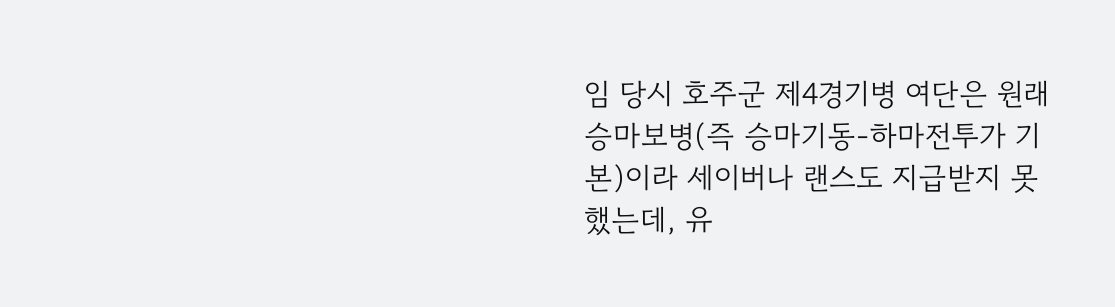임 당시 호주군 제4경기병 여단은 원래 승마보병(즉 승마기동-하마전투가 기본)이라 세이버나 랜스도 지급받지 못했는데, 유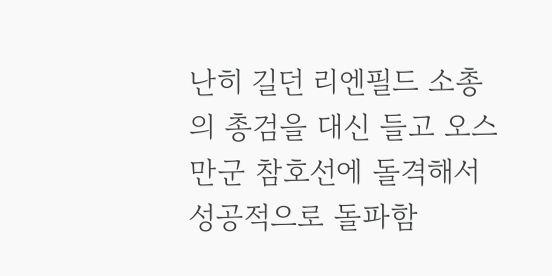난히 길던 리엔필드 소총의 총검을 대신 들고 오스만군 참호선에 돌격해서 성공적으로 돌파함